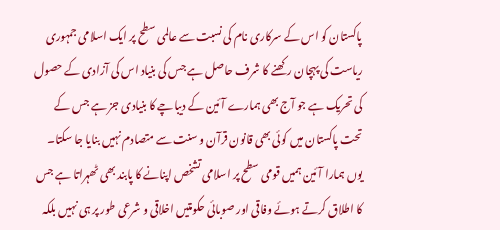پاکستان کو اس کے سرکاری نام کی نسبت سے عالمی سطح پر ایک اسلامی جمہوری ریاست کی پہچان رکھنے کا شرف حاصل ہے جس کی بنیاد اس کی آزادی کے حصول کی تحریک ہے جو آج بھی ہمارے آئین کے دیباچے کا بنیادی جز ہے جس کے تحت پاکستان میں کوئی بھی قانون قرآن و سنت سے متصادم نہیں بنایا جا سکتا۔ یوں ہمارا آئین ہمیں قومی سطح پر اسلامی تشخص اپنانے کا پابند بھی ٹھہراتا ہے جس کا اطلاق کرتے ہوئے وفاقی اور صوبائی حکومتیں اخلاقی و شرعی طور پر ہی نہیں بلکہ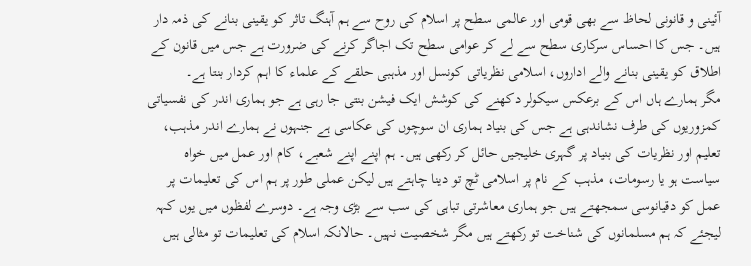آئینی و قانونی لحاظ سے بھی قومی اور عالمی سطح پر اسلام کی روح سے ہم آہنگ تاثر کو یقینی بنانے کی ذمہ دار ہیں۔ جس کا احساس سرکاری سطح سے لے کر عوامی سطح تک اجاگر کرنے کی ضرورت ہے جس میں قانون کے اطلاق کو یقینی بنانے والے اداروں، اسلامی نظریاتی کونسل اور مذہبی حلقے کے علماء کا اہم کردار بنتا ہے۔
مگر ہمارے ہاں اس کے برعکس سیکولر دکھنے کی کوشش ایک فیشن بنتی جا رہی ہے جو ہماری اندر کی نفسیاتی کمزوریوں کی طرف نشاندہی ہے جس کی بنیاد ہماری ان سوچوں کی عکاسی ہے جنہوں نے ہمارے اندر مذہب، تعلیم اور نظریات کی بنیاد پر گہری خلیجیں حائل کر رکھی ہیں۔ ہم اپنے اپنے شعبے، کام اور عمل میں خواہ سیاست ہو یا رسومات، مذہب کے نام پر اسلامی ٹچ تو دینا چاہتے ہیں لیکن عملی طور پر ہم اس کی تعلیمات پر عمل کو دقیانوسی سمجھتے ہیں جو ہماری معاشرتی تباہی کی سب سے بڑی وجہ ہے۔ دوسرے لفظوں میں یوں کہہ لیجئے کہ ہم مسلمانوں کی شناخت تو رکھتے ہیں مگر شخصیت نہیں۔ حالانکہ اسلام کی تعلیمات تو مثالی ہیں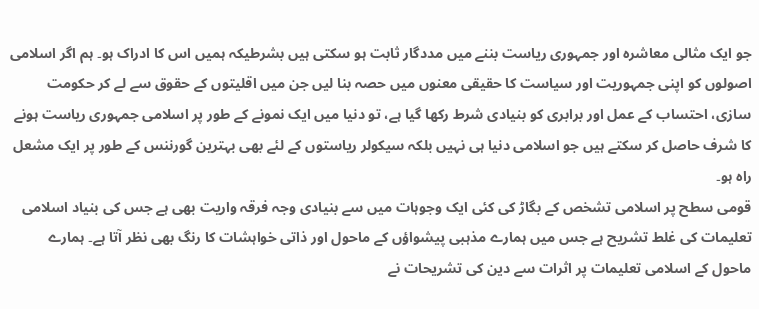جو ایک مثالی معاشرہ اور جمہوری ریاست بننے میں مددگار ثابت ہو سکتی ہیں بشرطیکہ ہمیں اس کا ادراک ہو۔ ہم اگر اسلامی اصولوں کو اپنی جمہوریت اور سیاست کا حقیقی معنوں میں حصہ بنا لیں جن میں اقلیتوں کے حقوق سے لے کر حکومت سازی، احتساب کے عمل اور برابری کو بنیادی شرط رکھا گیا ہے، تو دنیا میں ایک نمونے کے طور پر اسلامی جمہوری ریاست ہونے کا شرف حاصل کر سکتے ہیں جو اسلامی دنیا ہی نہیں بلکہ سیکولر ریاستوں کے لئے بھی بہترین گورننس کے طور پر ایک مشعل راہ ہو۔
قومی سطح پر اسلامی تشخص کے بگاڑ کی کئی ایک وجوہات میں سے بنیادی وجہ فرقہ واریت بھی ہے جس کی بنیاد اسلامی تعلیمات کی غلط تشریح ہے جس میں ہمارے مذہبی پیشواؤں کے ماحول اور ذاتی خواہشات کا رنگ بھی نظر آتا ہے۔ ہمارے ماحول کے اسلامی تعلیمات پر اثرات سے دین کی تشریحات نے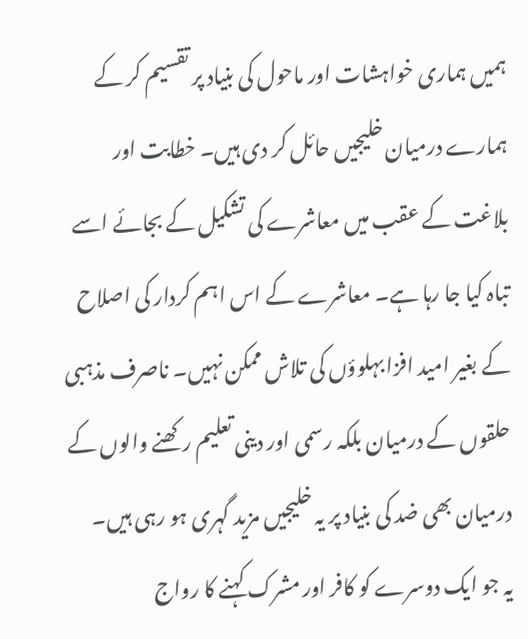ہمیں ہماری خواہشات اور ماحول کی بنیاد پر تقسیم کر کے ہمارے درمیان خلیجیں حائل کر دی ہیں۔ خطابت اور بلاغت کے عقب میں معاشرے کی تشکیل کے بجائے اسے تباہ کیا جا رہا ہے۔ معاشرے کے اس اہم کردار کی اصلاح کے بغیر امید افزا بہلوؤں کی تلاش ممکن نہیں۔ ناصرف مذہبی حلقوں کے درمیان بلکہ رسمی اور دینی تعلیم رکھنے والوں کے درمیان بھی ضد کی بنیاد پر یہ خلیجیں مزید گہری ہو رہی ہیں۔
یہ جو ایک دوسرے کو کافر اور مشرک کہنے کا رواج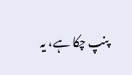پنپ چکا ہے، یہ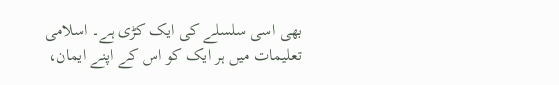بھی اسی سلسلے کی ایک کڑی ہے۔ اسلامی تعلیمات میں ہر ایک کو اس کے اپنے ایمان،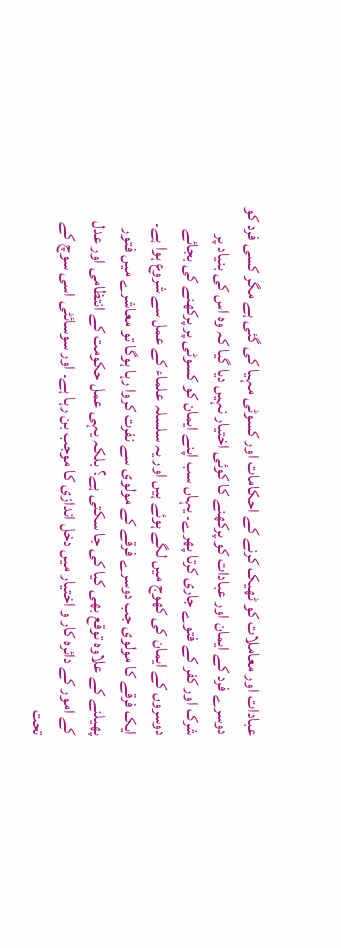عبادات اور معاملات کو ٹھیک کرنے کے احکامات اور کسوٹی مہیا کی گئی ہے مگر کسی فرد کو دوسرے فرد کے ایمان اور عبادات کو پرکھنے کا کوئی اختیار نہیں دیا گیا کہ وہ اس کی بنیاد پر شرک اور کفر کے فتوے جاری کرتا پھرے۔ یہاں سب اپنے ایمان کو کسوٹی پر پرکھنے کی بجائے دوسروں کے ایمان کی کھوج میں لگے ہوئے ہیں اور یہ سلسلہ علماء کے عمل سے شروع ہوا ہے۔ ایک فرقے کا مولوی جب دوسرے فرقے کے مولوی سے نفرت کروا رہا ہوگا تو معاشرے میں فتور پھیلنے کے علاوہ توقع بھی کیا کی جا سکتی ہے؟ بلکہ یہی عمل حکومت کے انتظامی اور عدل کے امور کے دائرہ کار و اختیار میں دخل اندازی کا موجب بن رہا ہے۔ اور سوسائٹی اسی سوچ کے تحت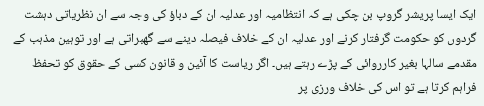ایک ایسا پریشر گروپ بن چکی ہے کہ انتظامیہ اور عدلیہ ان کے دباؤ کی وجہ سے ان نظریاتی دہشت گردوں کو حکومت گرفتار کرنے اور عدلیہ ان کے خلاف فیصلہ دینے سے گھبراتی ہے اور توہین مذہب کے مقدمے سالہا بغیر کارروائی کے پڑے رہتے ہیں۔ اگر ریاست کا آئین و قانون کسی کے حقوق کو تحفظ فراہم کرتا ہے تو اس کی خلاف ورزی پر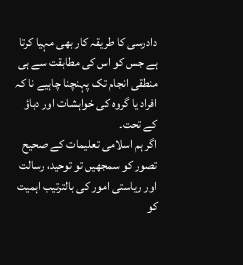دادرسی کا طریقہ کار بھی مہیا کرتا ہے جس کو اس کی مطابقت سے ہی منطقی انجام تک پہنچنا چاہیے نا کہ افراد یا گروہ کی خواہشات اور دباؤ کے تحت۔
اگر ہم اسلامی تعلیمات کے صحیح تصور کو سمجھیں تو توحید، رسالت اور ریاستی امور کی بالترتیب اہمیت کو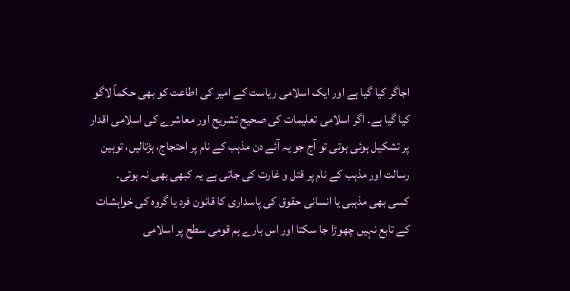اجاگر کیا گیا ہے اور ایک اسلامی ریاست کے امیر کی اطاعت کو بھی حکماً لاگو کیا گیا ہے۔ اگر اسلامی تعلیمات کی صحیح تشریح اور معاشرے کی اسلامی اقدار پر تشکیل ہوئی ہوتی تو آج جو یہ آئے دن مذہب کے نام پر احتجاج، ہڑتالیں، توہین رسالت اور مذہب کے نام پر قتل و غارت کی جاتی ہے یہ کبھی بھی نہ ہوتی۔
کسی بھی مذہبی یا انسانی حقوق کی پاسداری کا قانون فرد یا گروہ کی خواہشات کے تابع نہیں چھوڑا جا سکتا اور اس بارے ہم قومی سطح پر اسلامی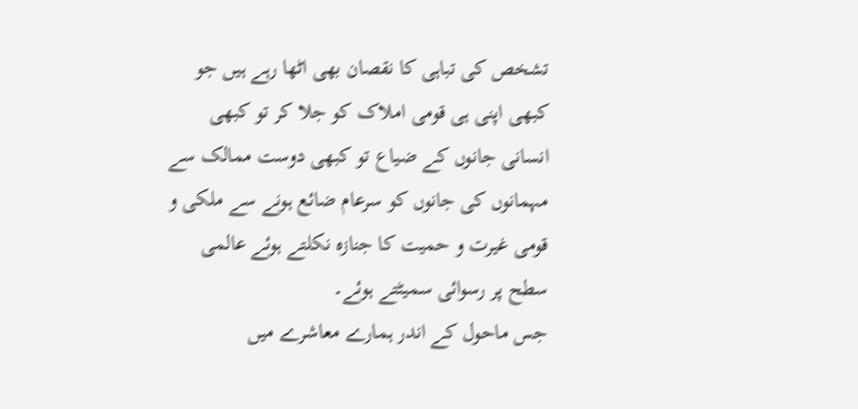تشخص کی تباہی کا نقصان بھی اٹھا رہے ہیں جو کبھی اپنی ہی قومی املاک کو جلا کر تو کبھی انسانی جانوں کے ضیاع تو کبھی دوست ممالک سے مہمانوں کی جانوں کو سرعام ضائع ہونے سے ملکی و قومی غیرت و حمیت کا جنازہ نکلتے ہوئے عالمی سطح پر رسوائی سمیٹتے ہوئے۔
جس ماحول کے اندر ہمارے معاشرے میں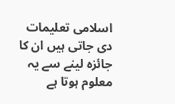اسلامی تعلیمات دی جاتی ہیں ان کا جائزہ لینے سے یہ معلوم ہوتا ہے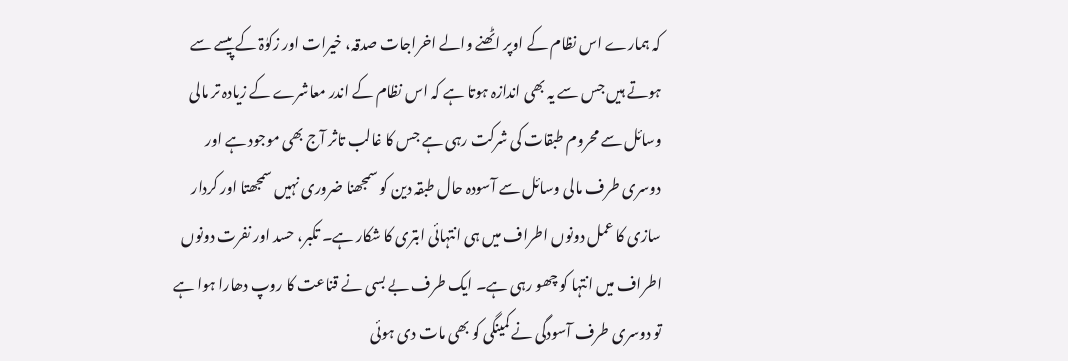کہ ہمارے اس نظام کے اوپر اٹھنے والے اخراجات صدقہ، خیرات اور زکوٰۃ کے پیسے سے ہوتے ہیں جس سے یہ بھی اندازہ ہوتا ہے کہ اس نظام کے اندر معاشرے کے زیادہ تر مالی وسائل سے محروم طبقات کی شرکت رہی ہے جس کا غالب تاثر آج بھی موجود ہے اور دوسری طرف مالی وسائل سے آسودہ حال طبقہ دین کو سمجھنا ضروری نہیں سمجھتا اور کردار سازی کا عمل دونوں اطراف میں ہی انتہائی ابتری کا شکار ہے۔ تکبر، حسد اور نفرت دونوں اطراف میں انتہا کو چھو رہی ہے۔ ایک طرف بے بسی نے قناعت کا روپ دھارا ہوا ہے تو دوسری طرف آسودگی نے کمینگی کو بھی مات دی ہوئی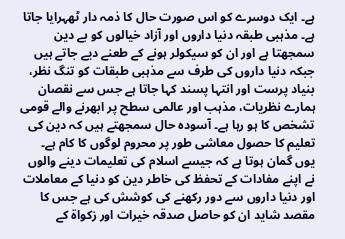ہے۔ ایک دوسرے کو اس صورت حال کا ذمہ دار ٹھہرایا جاتا ہے۔ مذہبی طبقہ دنیا داروں اور آزاد خیالوں کو بے دین سمجھتا ہے اور ان کو سیکولر ہونے کے طعنے دیے جاتے ہیں جبکہ دنیا داروں کی طرف سے مذہبی طبقات کو تنگ نظر، بنیاد پرست اور انتہا پسند کہا جاتا ہے جس سے نقصان ہمارے نظریات، مذہب اور عالمی سطح پر ابھرنے والے قومی تشخص کا ہو رہا ہے۔ آسودہ حال سمجھتے ہیں کہ دین کی تعلیم کا حصول معاشی طور پر محروم لوگوں کا کام ہے۔
یوں گمان ہوتا ہے کہ جیسے اسلام کی تعلیمات دینے والوں نے اپنے مفادات کے تحفظ کی خاطر دین کو دنیا کے معاملات اور دنیا داروں سے دور رکھنے کی کوشش کی ہے جس کا مقصد شاید ان کو حاصل صدقہ خیرات اور زکواۃ کے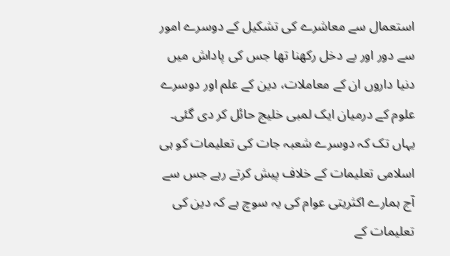استعمال سے معاشرے کی تشکیل کے دوسرے امور سے دور اور بے دخل رکھنا تھا جس کی پاداش میں دنیا داروں ان کے معاملات، دین کے علم اور دوسرے علوم کے درمیان ایک لمبی خلیج حائل کر دی گئی۔ یہاں تک کہ دوسرے شعبہ جات کی تعلیمات کو ہی اسلامی تعلیمات کے خلاف پیش کرتے رہے جس سے آج ہمارے اکثریتی عوام کی یہ سوچ ہے کہ دین کی تعلیمات کے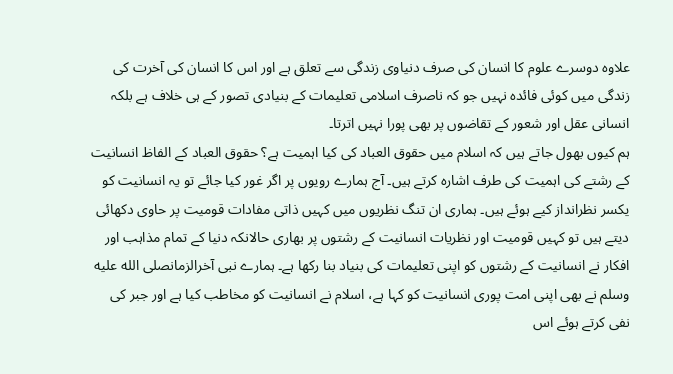علاوہ دوسرے علوم کا انسان کی صرف دنیاوی زندگی سے تعلق ہے اور اس کا انسان کی آخرت کی زندگی میں کوئی فائدہ نہیں جو کہ ناصرف اسلامی تعلیمات کے بنیادی تصور کے ہی خلاف ہے بلکہ انسانی عقل اور شعور کے تقاضوں پر بھی پورا نہیں اترتا۔
ہم کیوں بھول جاتے ہیں کہ اسلام میں حقوق العباد کی کیا اہمیت ہے؟ حقوق العباد کے الفاظ انسانیت کے رشتے کی اہمیت کی طرف اشارہ کرتے ہیں۔ آج ہمارے رویوں پر اگر غور کیا جائے تو یہ انسانیت کو یکسر نظرانداز کیے ہوئے ہیں۔ ہماری ان تنگ نظریوں میں کہیں ذاتی مفادات قومیت پر حاوی دکھائی دیتے ہیں تو کہیں قومیت اور نظریات انسانیت کے رشتوں پر بھاری حالانکہ دنیا کے تمام مذاہب اور افکار نے انسانیت کے رشتوں کو اپنی تعلیمات کی بنیاد بنا رکھا ہے۔ ہمارے نبی آخرالزمانصلى الله عليه وسلم نے بھی اپنی امت پوری انسانیت کو کہا ہے، اسلام نے انسانیت کو مخاطب کیا ہے اور جبر کی نفی کرتے ہوئے اس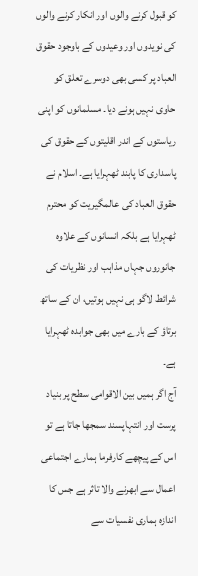کو قبول کرنے والوں اور انکار کرنے والوں کی نویدوں اور وعیدوں کے باوجود حقوق العباد پر کسی بھی دوسرے تعلق کو حاوی نہیں ہونے دیا۔ مسلمانوں کو اپنی ریاستوں کے اندر اقلیتوں کے حقوق کی پاسداری کا پابند ٹھہرایا ہے۔ اسلام نے حقوق العباد کی عالمگیریت کو محترم ٹھہرایا ہے بلکہ انسانوں کے علاوہ جانوروں جہاں مذاہب اور نظریات کی شرائط لاگو ہی نہیں ہوتیں، ان کے ساتھ برتاؤ کے بارے میں بھی جوابدہ ٹھہرایا ہے۔
آج اگر ہمیں بین الاقوامی سطح پر بنیاد پرست اور انتہاپسند سمجھا جاتا ہے تو اس کے پیچھے کارفرما ہمارے اجتماعی اعمال سے ابھرنے والا تاثر ہے جس کا اندازہ ہماری نفسیات سے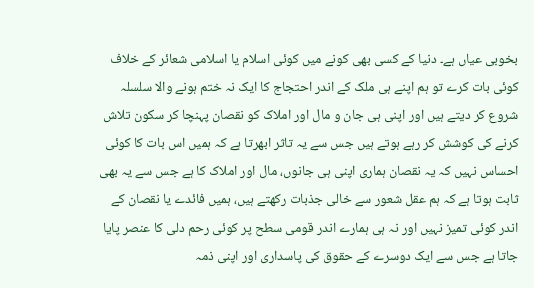بخوبی عیاں ہے۔ دنیا کے کسی بھی کونے میں کوئی اسلام یا اسلامی شعائر کے خلاف کوئی بات کرے تو ہم اپنے ہی ملک کے اندر احتجاج کا ایک نہ ختم ہونے والا سلسلہ شروع کر دیتے ہیں اور اپنی ہی جان و مال اور املاک کو نقصان پہنچا کر سکون تلاش کرنے کی کوشش کر رہے ہوتے ہیں جس سے یہ تاثر ابھرتا ہے کہ ہمیں اس بات کا کوئی احساس نہیں کہ یہ نقصان ہماری اپنی ہی جانوں، مال اور املاک کا ہے جس سے یہ بھی ثابت ہوتا ہے کہ ہم عقل شعور سے خالی جذبات رکھتے ہیں، ہمیں فائدے یا نقصان کے اندر کوئی تمیز نہیں اور نہ ہی ہمارے اندر قومی سطح پر کوئی رحم دلی کا عنصر پایا جاتا ہے جس سے ایک دوسرے کے حقوق کی پاسداری اور اپنی ذمہ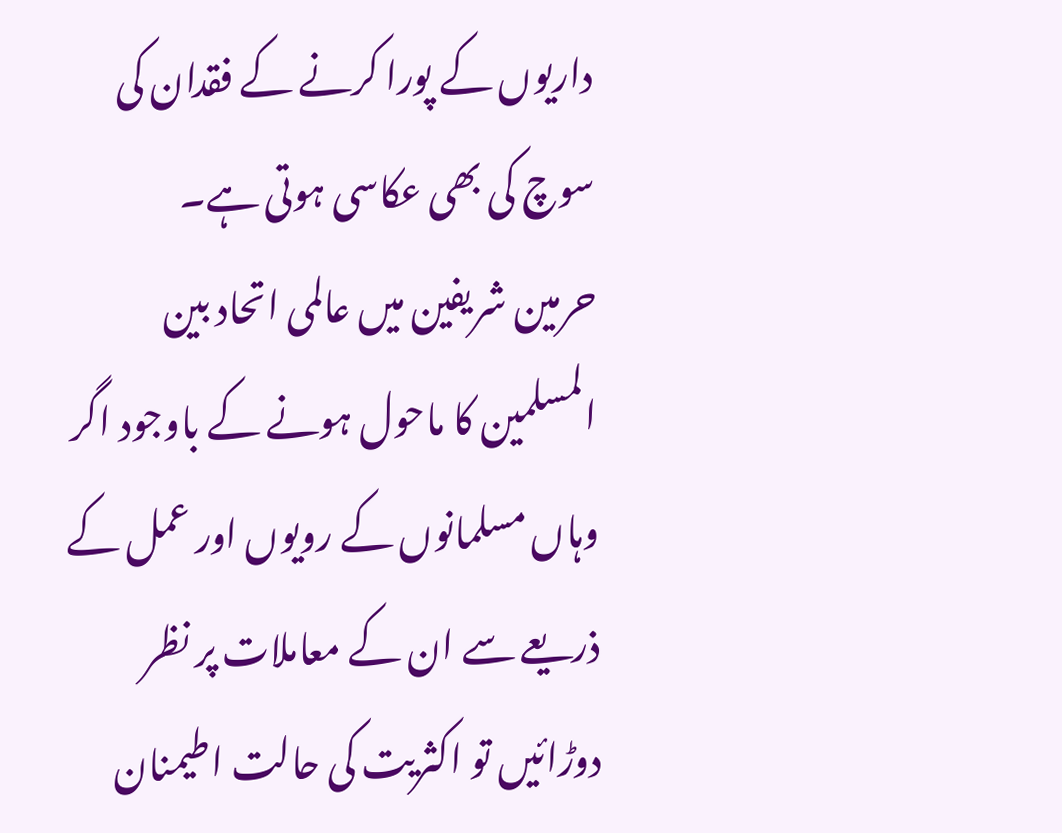داریوں کے پورا کرنے کے فقدان کی سوچ کی بھی عکاسی ہوتی ہے۔
حرمین شریفین میں عالمی اتحاد بین المسلمین کا ماحول ہونے کے باوجود اگر وہاں مسلمانوں کے رویوں اور عمل کے ذریعے سے ان کے معاملات پر نظر دوڑائیں تو اکثریت کی حالت اطیمنان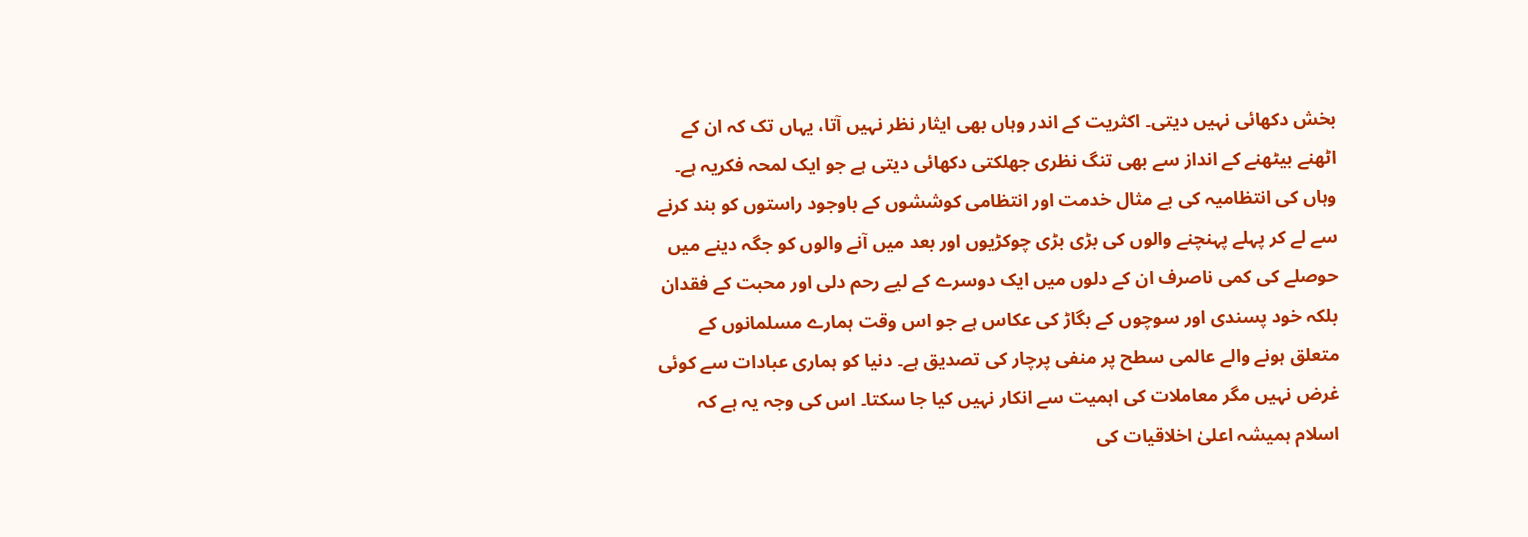بخش دکھائی نہیں دیتی۔ اکثریت کے اندر وہاں بھی ایثار نظر نہیں آتا، یہاں تک کہ ان کے اٹھنے بیٹھنے کے انداز سے بھی تنگ نظری جھلکتی دکھائی دیتی ہے جو ایک لمحہ فکریہ ہے۔ وہاں کی انتظامیہ کی بے مثال خدمت اور انتظامی کوششوں کے باوجود راستوں کو بند کرنے سے لے کر پہلے پہنچنے والوں کی بڑی بڑی چوکڑیوں اور بعد میں آنے والوں کو جگہ دینے میں حوصلے کی کمی ناصرف ان کے دلوں میں ایک دوسرے کے لیے رحم دلی اور محبت کے فقدان بلکہ خود پسندی اور سوچوں کے بگاڑ کی عکاس ہے جو اس وقت ہمارے مسلمانوں کے متعلق ہونے والے عالمی سطح پر منفی پرچار کی تصدیق ہے۔ دنیا کو ہماری عبادات سے کوئی غرض نہیں مگر معاملات کی اہمیت سے انکار نہیں کیا جا سکتا۔ اس کی وجہ یہ ہے کہ اسلام ہمیشہ اعلیٰ اخلاقیات کی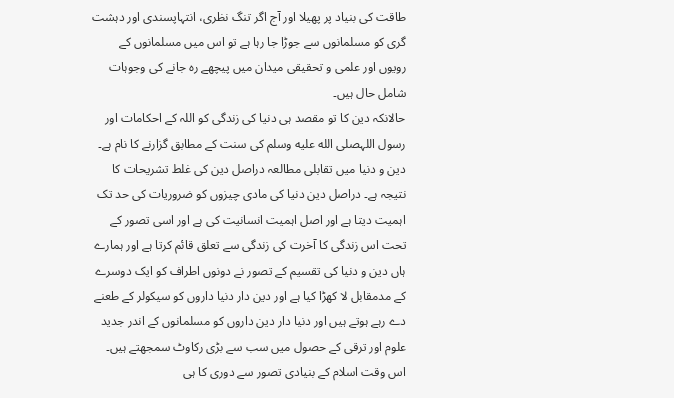طاقت کی بنیاد پر پھیلا اور آج اگر تنگ نظری، انتہاپسندی اور دہشت گری کو مسلمانوں سے جوڑا جا رہا ہے تو اس میں مسلمانوں کے رویوں اور علمی و تحقیقی میدان میں پیچھے رہ جانے کی وجوہات شامل حال ہیں۔
حالانکہ دین کا تو مقصد ہی دنیا کی زندگی کو اللہ کے احکامات اور رسول اللہصلى الله عليه وسلم کی سنت کے مطابق گزارنے کا نام ہے۔ دین و دنیا میں تقابلی مطالعہ دراصل دین کی غلط تشریحات کا نتیجہ ہے۔ دراصل دین دنیا کی مادی چیزوں کو ضروریات کی حد تک اہمیت دیتا ہے اور اصل اہمیت انسانیت کی ہے اور اسی تصور کے تحت اس زندگی کا آخرت کی زندگی سے تعلق قائم کرتا ہے اور ہمارے ہاں دین و دنیا کی تقسیم کے تصور نے دونوں اطراف کو ایک دوسرے کے مدمقابل لا کھڑا کیا ہے اور دین دار دنیا داروں کو سیکولر کے طعنے دے رہے ہوتے ہیں اور دنیا دار دین داروں کو مسلمانوں کے اندر جدید علوم اور ترقی کے حصول میں سب سے بڑی رکاوٹ سمجھتے ہیں۔ اس وقت اسلام کے بنیادی تصور سے دوری کا ہی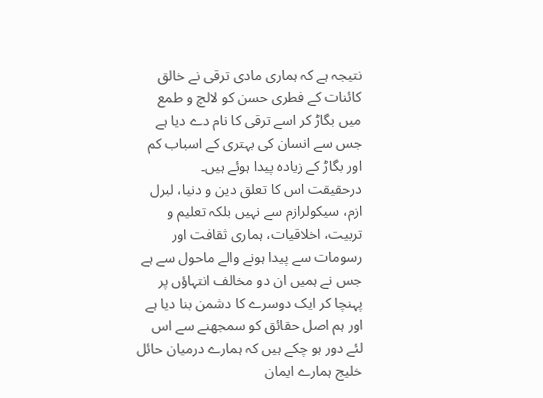نتیجہ ہے کہ ہماری مادی ترقی نے خالق کائنات کے فطری حسن کو لالچ و طمع میں بگاڑ کر اسے ترقی کا نام دے دیا ہے جس سے انسان کی بہتری کے اسباب کم اور بگاڑ کے زیادہ پیدا ہوئے ہیں۔
درحقیقت اس کا تعلق دین و دنیا، لبرل ازم، سیکولرازم سے نہیں بلکہ تعلیم و تربیت، اخلاقیات، ہماری ثقافت اور رسومات سے پیدا ہونے والے ماحول سے ہے جس نے ہمیں ان دو مخالف انتہاؤں پر پہنچا کر ایک دوسرے کا دشمن بنا دیا ہے اور ہم اصل حقائق کو سمجھنے سے اس لئے دور ہو چکے ہیں کہ ہمارے درمیان حائل خلیج ہمارے ایمان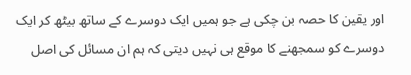اور یقین کا حصہ بن چکی ہے جو ہمیں ایک دوسرے کے ساتھ بیٹھ کر ایک دوسرے کو سمجھنے کا موقع ہی نہیں دیتی کہ ہم ان مسائل کی اصل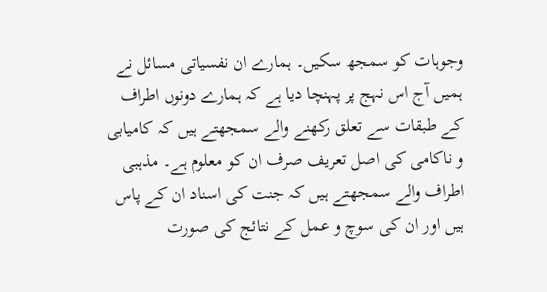وجوہات کو سمجھ سکیں۔ ہمارے ان نفسیاتی مسائل نے ہمیں آج اس نہج پر پہنچا دیا ہے کہ ہمارے دونوں اطراف کے طبقات سے تعلق رکھنے والے سمجھتے ہیں کہ کامیابی و ناکامی کی اصل تعریف صرف ان کو معلوم ہے۔ مذہبی اطراف والے سمجھتے ہیں کہ جنت کی اسناد ان کے پاس ہیں اور ان کی سوچ و عمل کے نتائج کی صورت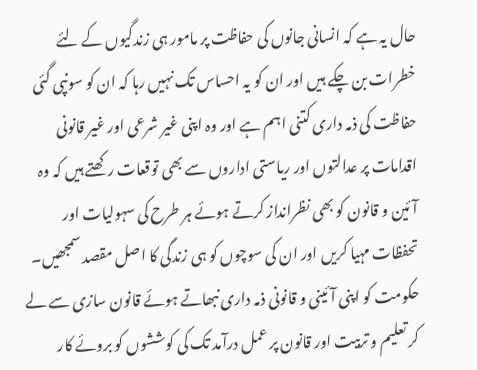حال یہ ہے کہ انسانی جانوں کی حفاظت پر مامور ہی زندگیوں کے لئے خطرات بن چکے ہیں اور ان کو یہ احساس تک نہیں رہا کہ ان کو سونپی گئی حفاظت کی ذمہ داری کتنی اہم ہے اور وہ اپنی غیر شرعی اور غیر قانونی اقدامات پر عدالتوں اور ریاستی اداروں سے بھی توقعات رکھتے ہیں کہ وہ آئین و قانون کو بھی نظرانداز کرتے ہوئے ہر طرح کی سہولیات اور تحفظات مہیا کریں اور ان کی سوچوں کو ہی زندگی کا اصل مقصد سمجھیں۔
حکومت کو اپنی آئینی و قانونی ذمہ داری نبھاتے ہوئے قانون سازی سے لے کر تعلیم و تربیت اور قانون پر عمل درآمد تک کی کوششوں کو بروئے کار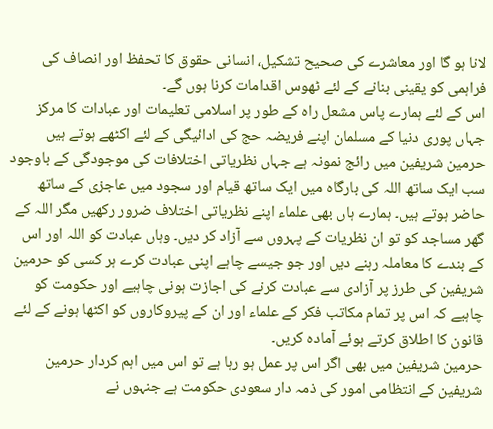لانا ہو گا اور معاشرے کی صحیح تشکیل، انسانی حقوق کا تحفظ اور انصاف کی فراہمی کو یقینی بنانے کے لئے ٹھوس اقدامات کرنا ہوں گے۔
اس کے لئے ہمارے پاس مشعل راہ کے طور پر اسلامی تعلیمات اور عبادات کا مرکز جہاں پوری دنیا کے مسلمان اپنے فریضہ حج کی ادائیگی کے لئے اکٹھے ہوتے ہیں حرمین شریفین میں رائج نمونہ ہے جہاں نظریاتی اختلافات کی موجودگی کے باوجود سب ایک ساتھ اللہ کی بارگاہ میں ایک ساتھ قیام اور سجود میں عاجزی کے ساتھ حاضر ہوتے ہیں۔ ہمارے ہاں بھی علماء اپنے نظریاتی اختلاف ضرور رکھیں مگر اللہ کے گھر مساجد کو تو ان نظریات کے پہروں سے آزاد کر دیں۔ وہاں عبادت کو اللہ اور اس کے بندے کا معاملہ رہنے دیں اور جو جیسے چاہے اپنی عبادت کرے ہر کسی کو حرمین شریفین کی طرز پر آزادی سے عبادت کرنے کی اجازت ہونی چاہیے اور حکومت کو چاہیے کہ اس پر تمام مکاتب فکر کے علماء اور ان کے پیروکاروں کو اکٹھا ہونے کے لئے قانون کا اطلاق کرتے ہوئے آمادہ کریں۔
حرمین شریفین میں بھی اگر اس پر عمل ہو رہا ہے تو اس میں اہم کردار حرمین شریفین کے انتظامی امور کی ذمہ دار سعودی حکومت ہے جنہوں نے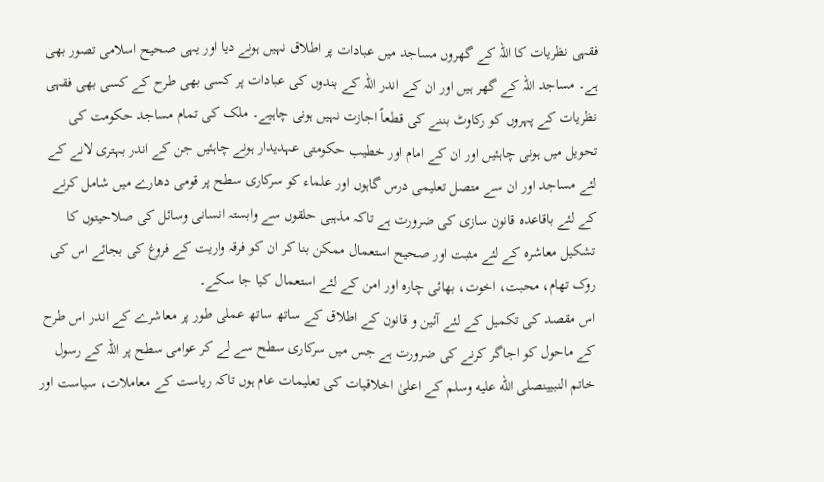فقہی نظریات کا اللہ کے گھروں مساجد میں عبادات پر اطلاق نہیں ہونے دیا اور یہی صحیح اسلامی تصور بھی ہے۔ مساجد اللہ کے گھر ہیں اور ان کے اندر اللہ کے بندوں کی عبادات پر کسی بھی طرح کے کسی بھی فقہی نظریات کے پہروں کو رکاوٹ بننے کی قطعاً اجازت نہیں ہونی چاہیے۔ ملک کی تمام مساجد حکومت کی تحویل میں ہونی چاہئیں اور ان کے امام اور خطیب حکومتی عہدیدار ہونے چاہئیں جن کے اندر بہتری لانے کے لئے مساجد اور ان سے متصل تعلیمی درس گاہوں اور علماء کو سرکاری سطح پر قومی دھارے میں شامل کرنے کے لئے باقاعدہ قانون سازی کی ضرورت ہے تاکہ مذہبی حلقوں سے وابستہ انسانی وسائل کی صلاحیتوں کا تشکیل معاشرہ کے لئے مثبت اور صحیح استعمال ممکن بنا کر ان کو فرقہ واریت کے فروغ کی بجائے اس کی روک تھام، محبت، اخوت، بھائی چارہ اور امن کے لئے استعمال کیا جا سکے۔
اس مقصد کی تکمیل کے لئے آئین و قانون کے اطلاق کے ساتھ ساتھ عملی طور پر معاشرے کے اندر اس طرح کے ماحول کو اجاگر کرنے کی ضرورت ہے جس میں سرکاری سطح سے لے کر عوامی سطح پر اللہ کے رسول خاتم النبیینصلى الله عليه وسلم کے اعلیٰ اخلاقیات کی تعلیمات عام ہوں تاکہ ریاست کے معاملات، سیاست اور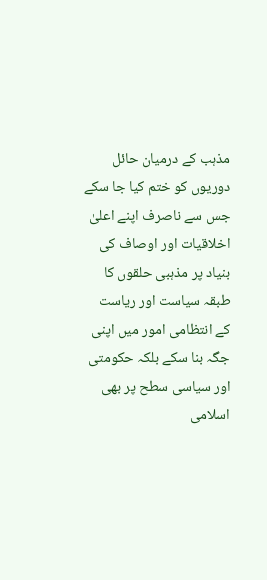مذہب کے درمیان حائل دوریوں کو ختم کیا جا سکے جس سے ناصرف اپنے اعلیٰ اخلاقیات اور اوصاف کی بنیاد پر مذہبی حلقوں کا طبقہ سیاست اور ریاست کے انتظامی امور میں اپنی جگہ بنا سکے بلکہ حکومتی اور سیاسی سطح پر بھی اسلامی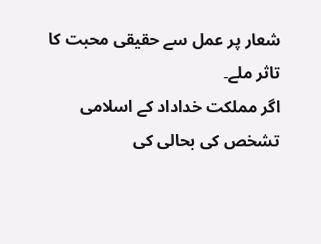شعار پر عمل سے حقیقی محبت کا تاثر ملے۔
اگر مملکت خداداد کے اسلامی تشخص کی بحالی کی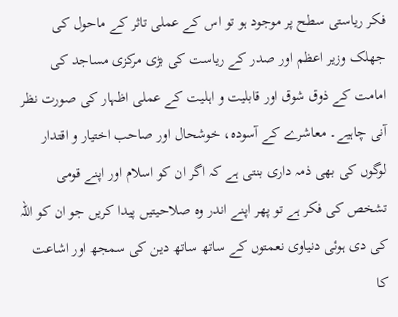فکر ریاستی سطح پر موجود ہو تو اس کے عملی تاثر کے ماحول کی جھلک وزیر اعظم اور صدر کے ریاست کی بڑی مرکزی مساجد کی امامت کے ذوق شوق اور قابلیت و اہلیت کے عملی اظہار کی صورت نظر آنی چاہیے۔ معاشرے کے آسودہ، خوشحال اور صاحب اختیار و اقتدار لوگوں کی بھی ذمہ داری بنتی ہے کہ اگر ان کو اسلام اور اپنے قومی تشخص کی فکر ہے تو پھر اپنے اندر وہ صلاحیتیں پیدا کریں جو ان کو اللہ کی دی ہوئی دنیاوی نعمتوں کے ساتھ ساتھ دین کی سمجھ اور اشاعت کا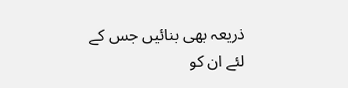ذریعہ بھی بنائیں جس کے لئے ان کو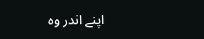اپنے اندر وہ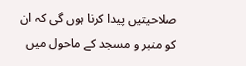صلاحیتیں پیدا کرنا ہوں گی کہ ان کو منبر و مسجد کے ماحول میں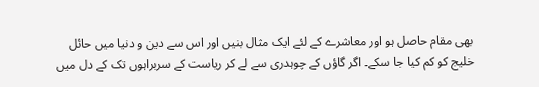بھی مقام حاصل ہو اور معاشرے کے لئے ایک مثال بنیں اور اس سے دین و دنیا میں حائل خلیج کو کم کیا جا سکے۔ اگر گاؤں کے چوہدری سے لے کر ریاست کے سربراہوں تک کے دل میں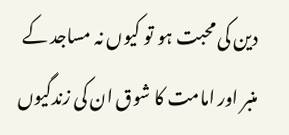دین کی محبت ہو تو کیوں نہ مساجد کے منبر اور امامت کا شوق ان کی زندگیوں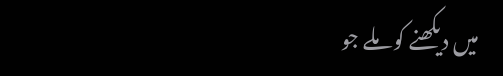میں دیکھنے کو ملے جو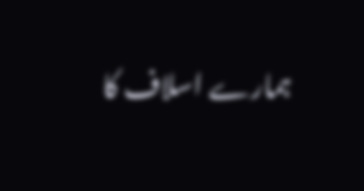ہمارے اسلاف کا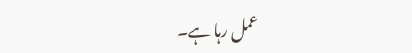عمل رہا ہے۔